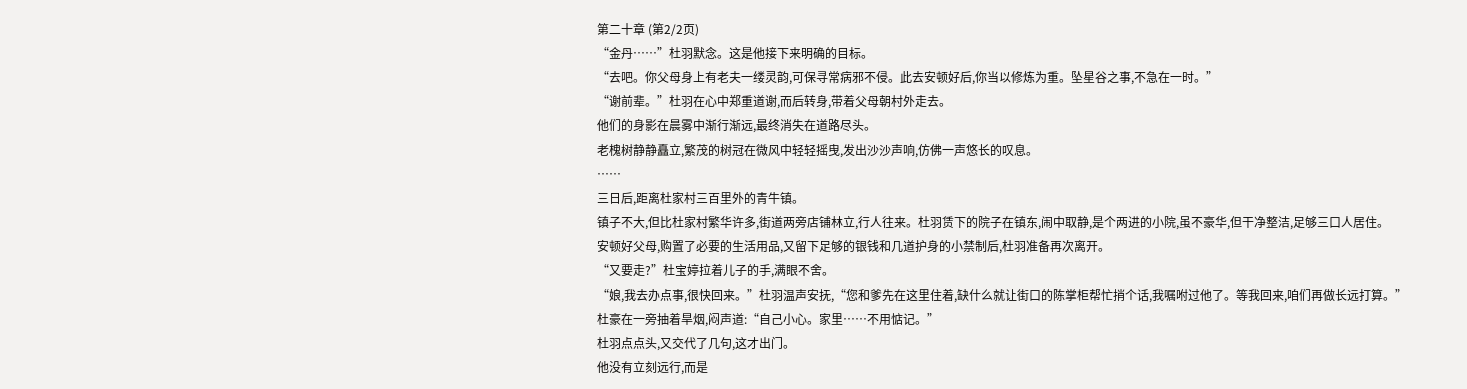第二十章 (第2/2页)
“金丹……”杜羽默念。这是他接下来明确的目标。
“去吧。你父母身上有老夫一缕灵韵,可保寻常病邪不侵。此去安顿好后,你当以修炼为重。坠星谷之事,不急在一时。”
“谢前辈。”杜羽在心中郑重道谢,而后转身,带着父母朝村外走去。
他们的身影在晨雾中渐行渐远,最终消失在道路尽头。
老槐树静静矗立,繁茂的树冠在微风中轻轻摇曳,发出沙沙声响,仿佛一声悠长的叹息。
……
三日后,距离杜家村三百里外的青牛镇。
镇子不大,但比杜家村繁华许多,街道两旁店铺林立,行人往来。杜羽赁下的院子在镇东,闹中取静,是个两进的小院,虽不豪华,但干净整洁,足够三口人居住。
安顿好父母,购置了必要的生活用品,又留下足够的银钱和几道护身的小禁制后,杜羽准备再次离开。
“又要走?”杜宝婷拉着儿子的手,满眼不舍。
“娘,我去办点事,很快回来。”杜羽温声安抚,“您和爹先在这里住着,缺什么就让街口的陈掌柜帮忙捎个话,我嘱咐过他了。等我回来,咱们再做长远打算。”
杜豪在一旁抽着旱烟,闷声道:“自己小心。家里……不用惦记。”
杜羽点点头,又交代了几句,这才出门。
他没有立刻远行,而是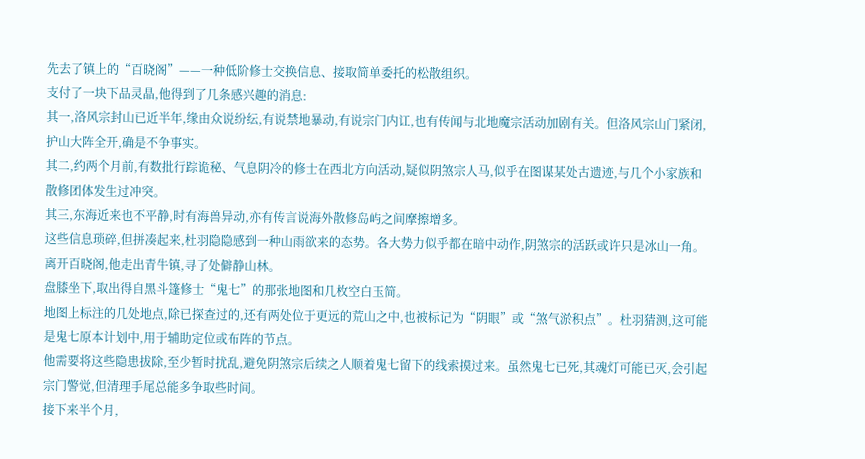先去了镇上的“百晓阁”——一种低阶修士交换信息、接取简单委托的松散组织。
支付了一块下品灵晶,他得到了几条感兴趣的消息:
其一,洛风宗封山已近半年,缘由众说纷纭,有说禁地暴动,有说宗门内讧,也有传闻与北地魔宗活动加剧有关。但洛风宗山门紧闭,护山大阵全开,确是不争事实。
其二,约两个月前,有数批行踪诡秘、气息阴冷的修士在西北方向活动,疑似阴煞宗人马,似乎在图谋某处古遗迹,与几个小家族和散修团体发生过冲突。
其三,东海近来也不平静,时有海兽异动,亦有传言说海外散修岛屿之间摩擦增多。
这些信息琐碎,但拼凑起来,杜羽隐隐感到一种山雨欲来的态势。各大势力似乎都在暗中动作,阴煞宗的活跃或许只是冰山一角。
离开百晓阁,他走出青牛镇,寻了处僻静山林。
盘膝坐下,取出得自黑斗篷修士“鬼七”的那张地图和几枚空白玉简。
地图上标注的几处地点,除已探查过的,还有两处位于更远的荒山之中,也被标记为“阴眼”或“煞气淤积点”。杜羽猜测,这可能是鬼七原本计划中,用于辅助定位或布阵的节点。
他需要将这些隐患拔除,至少暂时扰乱,避免阴煞宗后续之人顺着鬼七留下的线索摸过来。虽然鬼七已死,其魂灯可能已灭,会引起宗门警觉,但清理手尾总能多争取些时间。
接下来半个月,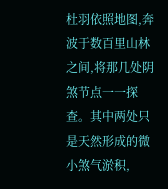杜羽依照地图,奔波于数百里山林之间,将那几处阴煞节点一一探查。其中两处只是天然形成的微小煞气淤积,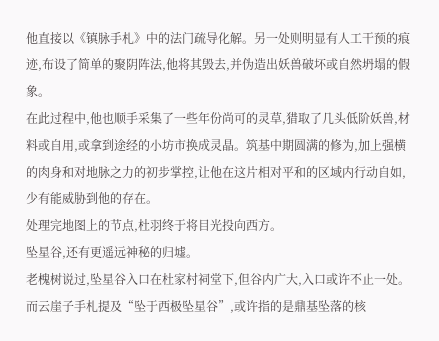他直接以《镇脉手札》中的法门疏导化解。另一处则明显有人工干预的痕迹,布设了简单的聚阴阵法,他将其毁去,并伪造出妖兽破坏或自然坍塌的假象。
在此过程中,他也顺手采集了一些年份尚可的灵草,猎取了几头低阶妖兽,材料或自用,或拿到途经的小坊市换成灵晶。筑基中期圆满的修为,加上强横的肉身和对地脉之力的初步掌控,让他在这片相对平和的区域内行动自如,少有能威胁到他的存在。
处理完地图上的节点,杜羽终于将目光投向西方。
坠星谷,还有更遥远神秘的归墟。
老槐树说过,坠星谷入口在杜家村祠堂下,但谷内广大,入口或许不止一处。而云崖子手札提及“坠于西极坠星谷”,或许指的是鼎基坠落的核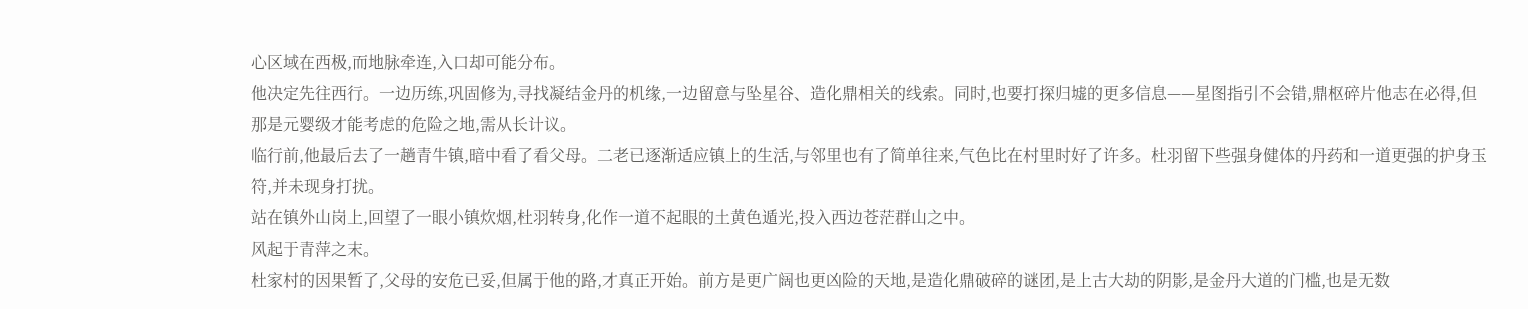心区域在西极,而地脉牵连,入口却可能分布。
他决定先往西行。一边历练,巩固修为,寻找凝结金丹的机缘,一边留意与坠星谷、造化鼎相关的线索。同时,也要打探归墟的更多信息——星图指引不会错,鼎枢碎片他志在必得,但那是元婴级才能考虑的危险之地,需从长计议。
临行前,他最后去了一趟青牛镇,暗中看了看父母。二老已逐渐适应镇上的生活,与邻里也有了简单往来,气色比在村里时好了许多。杜羽留下些强身健体的丹药和一道更强的护身玉符,并未现身打扰。
站在镇外山岗上,回望了一眼小镇炊烟,杜羽转身,化作一道不起眼的土黄色遁光,投入西边苍茫群山之中。
风起于青萍之末。
杜家村的因果暂了,父母的安危已妥,但属于他的路,才真正开始。前方是更广阔也更凶险的天地,是造化鼎破碎的谜团,是上古大劫的阴影,是金丹大道的门槛,也是无数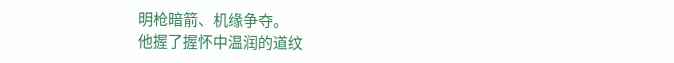明枪暗箭、机缘争夺。
他握了握怀中温润的道纹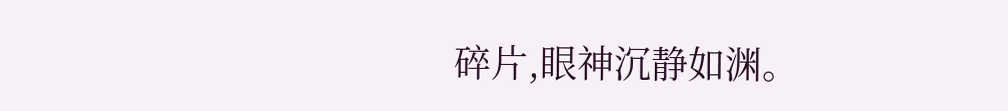碎片,眼神沉静如渊。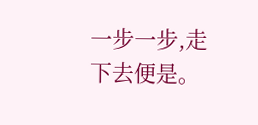一步一步,走下去便是。